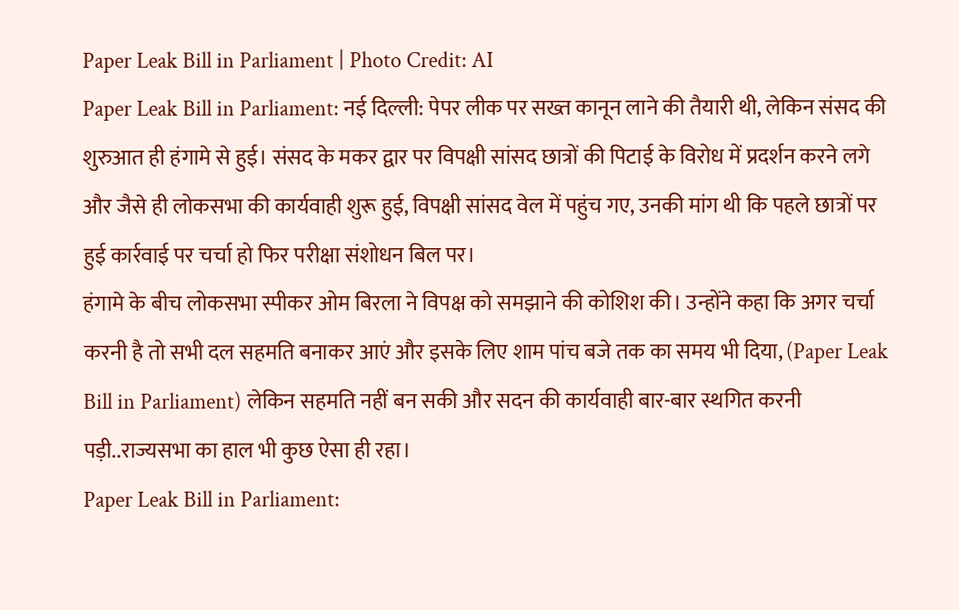Paper Leak Bill in Parliament | Photo Credit: AI
Paper Leak Bill in Parliament: नई दिल्ली: पेपर लीक पर सख्त कानून लाने की तैयारी थी, लेकिन संसद की शुरुआत ही हंगामे से हुई। संसद के मकर द्वार पर विपक्षी सांसद छात्रों की पिटाई के विरोध में प्रदर्शन करने लगे और जैसे ही लोकसभा की कार्यवाही शुरू हुई, विपक्षी सांसद वेल में पहुंच गए, उनकी मांग थी कि पहले छात्रों पर हुई कार्रवाई पर चर्चा हो फिर परीक्षा संशोधन बिल पर।
हंगामे के बीच लोकसभा स्पीकर ओम बिरला ने विपक्ष को समझाने की कोशिश की। उन्होंने कहा कि अगर चर्चा करनी है तो सभी दल सहमति बनाकर आएं और इसके लिए शाम पांच बजे तक का समय भी दिया, (Paper Leak Bill in Parliament) लेकिन सहमति नहीं बन सकी और सदन की कार्यवाही बार-बार स्थगित करनी पड़ी..राज्यसभा का हाल भी कुछ ऐसा ही रहा।
Paper Leak Bill in Parliament: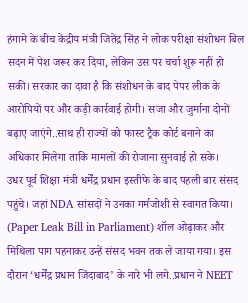हंगामे के बीच केंद्रीय मंत्री जितेंद्र सिंह ने लोक परीक्षा संशोधन बिल सदन में पेश जरूर कर दिया, लेकिन उस पर चर्चा शुरू नहीं हो सकी। सरकार का दावा है कि संशोधन के बाद पेपर लीक के आरोपियों पर और कड़ी कार्रवाई होगी। सजा और जुर्माना दोनों बढ़ाए जाएंगे..साथ ही राज्यों को फास्ट ट्रैक कोर्ट बनाने का अधिकार मिलेगा ताकि मामलों की रोजाना सुनवाई हो सके।
उधर पूर्व शिक्षा मंत्री धर्मेंद्र प्रधान इस्तीफे के बाद पहली बार संसद पहुंचे। जहां NDA सांसदों ने उनका गर्मजोशी से स्वागत किया। (Paper Leak Bill in Parliament) शॉल ओढ़ाकर और मिथिला पाग पहनाकर उन्हें संसद भवन तक ले जाया गया। इस दौरान ‘धर्मेंद्र प्रधान जिंदाबाद’ के नारे भी लगे..प्रधान ने NEET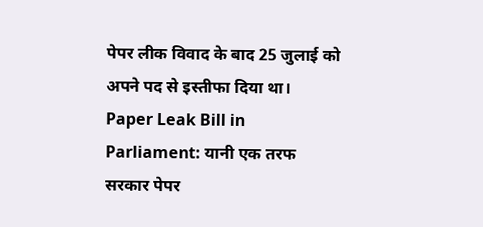पेपर लीक विवाद के बाद 25 जुलाई को अपने पद से इस्तीफा दिया था।
Paper Leak Bill in Parliament: यानी एक तरफ सरकार पेपर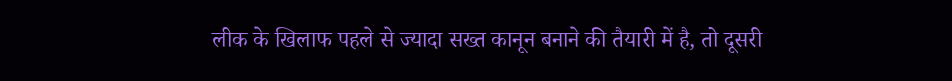लीक के खिलाफ पहले से ज्यादा सख्त कानून बनाने की तैयारी में है, तो दूसरी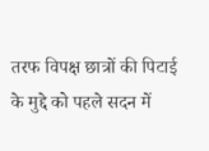तरफ विपक्ष छात्रों की पिटाई के मुद्दे को पहले सदन में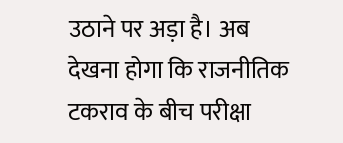उठाने पर अड़ा है। अब देखना होगा कि राजनीतिक टकराव के बीच परीक्षा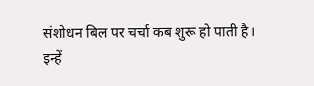संशोधन बिल पर चर्चा कब शुरू हो पाती है।
इन्हें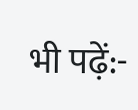भी पढ़ें:-